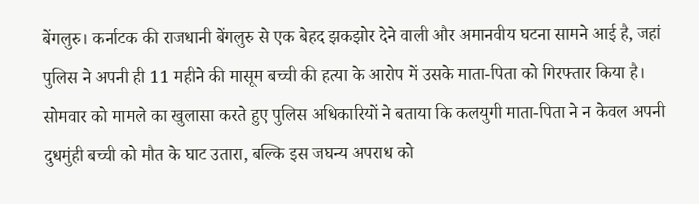बेंगलुरु। कर्नाटक की राजधानी बेंगलुरु से एक बेहद झकझोर देने वाली और अमानवीय घटना सामने आई है, जहां पुलिस ने अपनी ही 11 महीने की मासूम बच्ची की हत्या के आरोप में उसके माता-पिता को गिरफ्तार किया है। सोमवार को मामले का खुलासा करते हुए पुलिस अधिकारियों ने बताया कि कलयुगी माता-पिता ने न केवल अपनी दुधमुंही बच्ची को मौत के घाट उतारा, बल्कि इस जघन्य अपराध को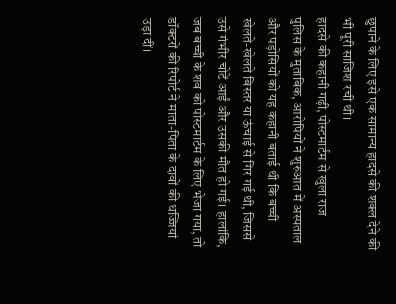छुपाने के लिए इसे एक सामान्य हादसे की शक्ल देने की भी पूरी साजिश रची थी।
हादसे की कहानी गढ़ी, पोस्टमार्टम से खुला राज
पुलिस के मुताबिक, आरोपियों ने शुरुआत में अस्पताल और पड़ोसियों को यह कहानी बताई थी कि बच्ची खेलते-खेलते बिस्तर या ऊंचाई से गिर गई थी, जिससे उसे गंभीर चोटें आईं और उसकी मौत हो गई। हालांकि, जब बच्ची के शव को पोस्टमार्टम के लिए भेजा गया, तो डॉक्टरों की रिपोर्ट ने माता-पिता के दावों की धज्जियां उड़ा दीं।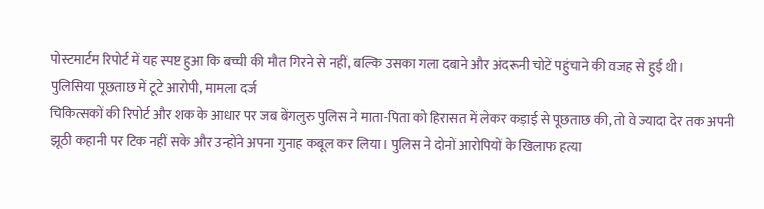पोस्टमार्टम रिपोर्ट में यह स्पष्ट हुआ कि बच्ची की मौत गिरने से नहीं, बल्कि उसका गला दबाने और अंदरूनी चोटें पहुंचाने की वजह से हुई थी।
पुलिसिया पूछताछ में टूटे आरोपी, मामला दर्ज
चिकित्सकों की रिपोर्ट और शक के आधार पर जब बेंगलुरु पुलिस ने माता-पिता को हिरासत में लेकर कड़ाई से पूछताछ की, तो वे ज्यादा देर तक अपनी झूठी कहानी पर टिक नहीं सके और उन्होंने अपना गुनाह कबूल कर लिया। पुलिस ने दोनों आरोपियों के खिलाफ हत्या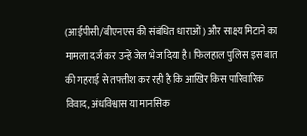(आईपीसी/बीएनएस की संबंधित धाराओं) और साक्ष्य मिटाने का मामला दर्ज कर उन्हें जेल भेज दिया है। फिलहाल पुलिस इस बात की गहराई से तफ्तीश कर रही है कि आखिर किस पारिवारिक विवाद, अंधविश्वास या मानसिक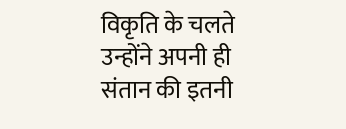विकृति के चलते उन्होंने अपनी ही संतान की इतनी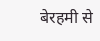बेरहमी से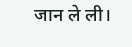जान ले ली।